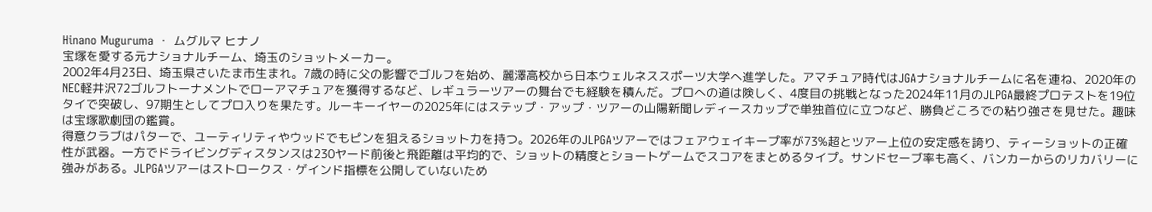Hinano Muguruma ・ ムグルマ ヒナノ
宝塚を愛する元ナショナルチーム、埼玉のショットメーカー。
2002年4月23日、埼玉県さいたま市生まれ。7歳の時に父の影響でゴルフを始め、麗澤高校から日本ウェルネススポーツ大学へ進学した。アマチュア時代はJGAナショナルチームに名を連ね、2020年のNEC軽井沢72ゴルフトーナメントでローアマチュアを獲得するなど、レギュラーツアーの舞台でも経験を積んだ。プロへの道は険しく、4度目の挑戦となった2024年11月のJLPGA最終プロテストを19位タイで突破し、97期生としてプロ入りを果たす。ルーキーイヤーの2025年にはステップ・アップ・ツアーの山陽新聞レディースカップで単独首位に立つなど、勝負どころでの粘り強さを見せた。趣味は宝塚歌劇団の鑑賞。
得意クラブはパターで、ユーティリティやウッドでもピンを狙えるショット力を持つ。2026年のJLPGAツアーではフェアウェイキープ率が73%超とツアー上位の安定感を誇り、ティーショットの正確性が武器。一方でドライビングディスタンスは230ヤード前後と飛距離は平均的で、ショットの精度とショートゲームでスコアをまとめるタイプ。サンドセーブ率も高く、バンカーからのリカバリーに強みがある。JLPGAツアーはストロークス・ゲインド指標を公開していないため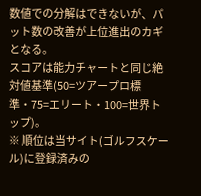数値での分解はできないが、パット数の改善が上位進出のカギとなる。
スコアは能力チャートと同じ絶対値基準(50=ツアープロ標準・75=エリート・100=世界トップ)。
※ 順位は当サイト(ゴルフスケール)に登録済みの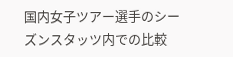国内女子ツアー選手のシーズンスタッツ内での比較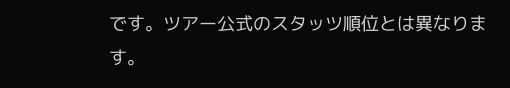です。ツアー公式のスタッツ順位とは異なります。